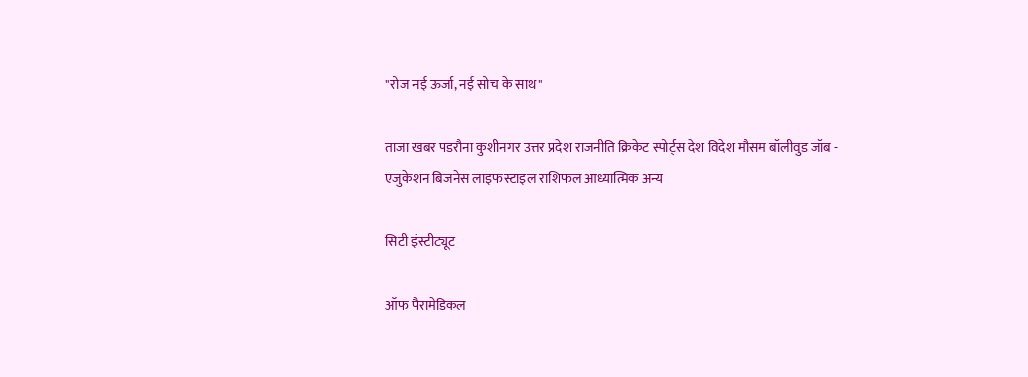"रोज नई ऊर्जा, नई सोच के साथ"

ताजा खबर पडरौना कुशीनगर उत्तर प्रदेश राजनीति क्रिकेट स्पोर्ट्स देश विदेश मौसम बॉलीवुड जॉब - एजुकेशन बिजनेस लाइफस्टाइल राशिफल आध्यात्मिक अन्य

सिटी इंस्टीट्यूट

ऑफ पैरामेडिकल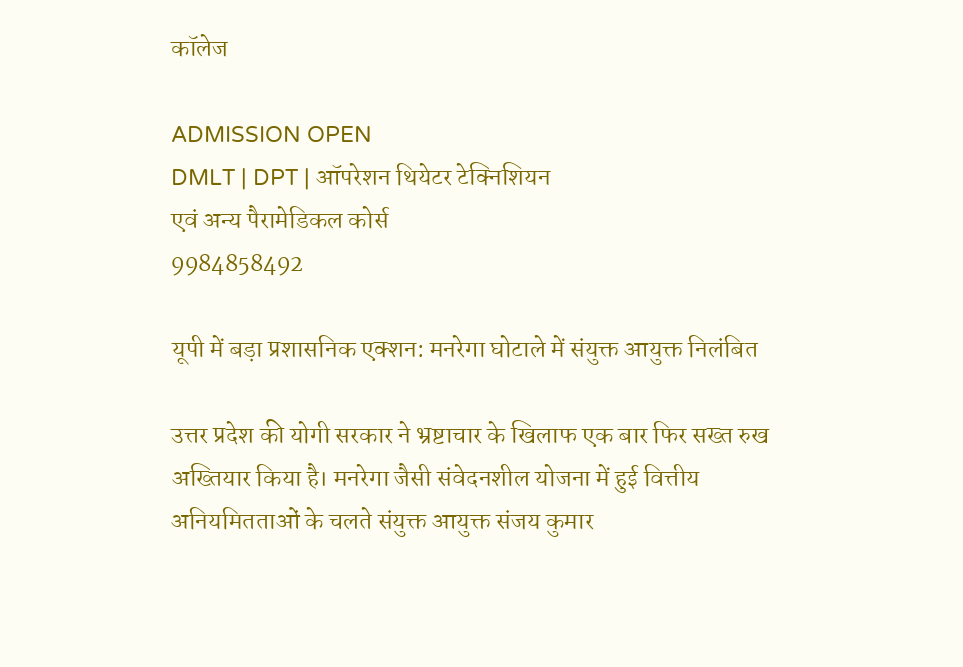कॉलेज

ADMISSION OPEN
DMLT | DPT | ऑपरेशन थियेटर टेक्निशियन
एवं अन्य पैरामेडिकल कोर्स
9984858492

यूपी में बड़ा प्रशासनिक एक्शन: मनरेगा घोटाले में संयुक्त आयुक्त निलंबित

उत्तर प्रदेश की योगी सरकार ने भ्रष्टाचार के खिलाफ एक बार फिर सख्त रुख अख्तियार किया है। मनरेगा जैसी संवेदनशील योजना में हुई वित्तीय अनियमितताओं के चलते संयुक्त आयुक्त संजय कुमार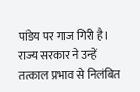पांडेय पर गाज गिरी है। राज्य सरकार ने उन्हें तत्काल प्रभाव से निलंबित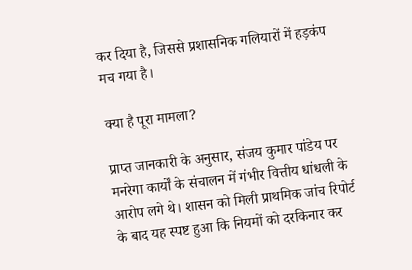कर दिया है, जिससे प्रशासनिक गलियारों में हड़कंप मच गया है।

क्या है पूरा मामला?

प्राप्त जानकारी के अनुसार, संजय कुमार पांडेय पर मनरेगा कार्यों के संचालन में गंभीर वित्तीय धांधली के आरोप लगे थे। शासन को मिली प्राथमिक जांच रिपोर्ट के बाद यह स्पष्ट हुआ कि नियमों को दरकिनार कर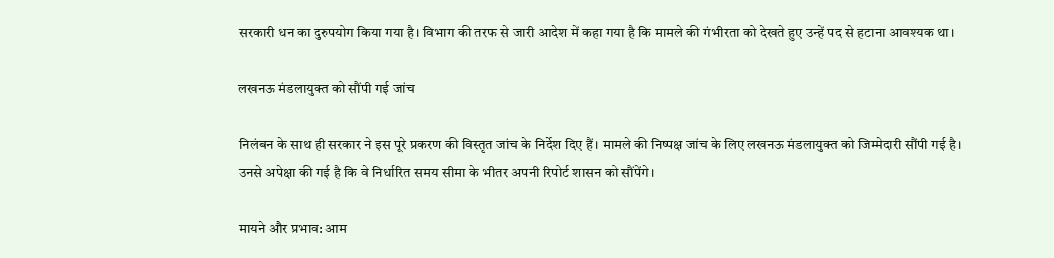सरकारी धन का दुरुपयोग किया गया है। विभाग की तरफ से जारी आदेश में कहा गया है कि मामले की गंभीरता को देखते हुए उन्हें पद से हटाना आवश्यक था।

लखनऊ मंडलायुक्त को सौंपी गई जांच

निलंबन के साथ ही सरकार ने इस पूरे प्रकरण की विस्तृत जांच के निर्देश दिए हैं। मामले की निष्पक्ष जांच के लिए लखनऊ मंडलायुक्त को जिम्मेदारी सौंपी गई है। उनसे अपेक्षा की गई है कि वे निर्धारित समय सीमा के भीतर अपनी रिपोर्ट शासन को सौंपेंगे।

मायने और प्रभाव: आम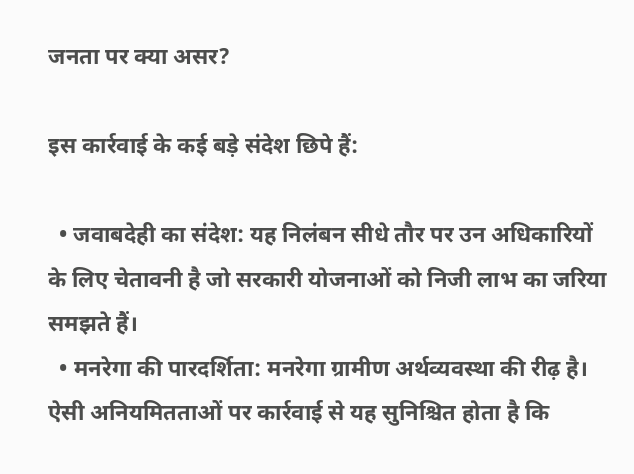जनता पर क्या असर?

इस कार्रवाई के कई बड़े संदेश छिपे हैं:

  • जवाबदेही का संदेश: यह निलंबन सीधे तौर पर उन अधिकारियों के लिए चेतावनी है जो सरकारी योजनाओं को निजी लाभ का जरिया समझते हैं।
  • मनरेगा की पारदर्शिता: मनरेगा ग्रामीण अर्थव्यवस्था की रीढ़ है। ऐसी अनियमितताओं पर कार्रवाई से यह सुनिश्चित होता है कि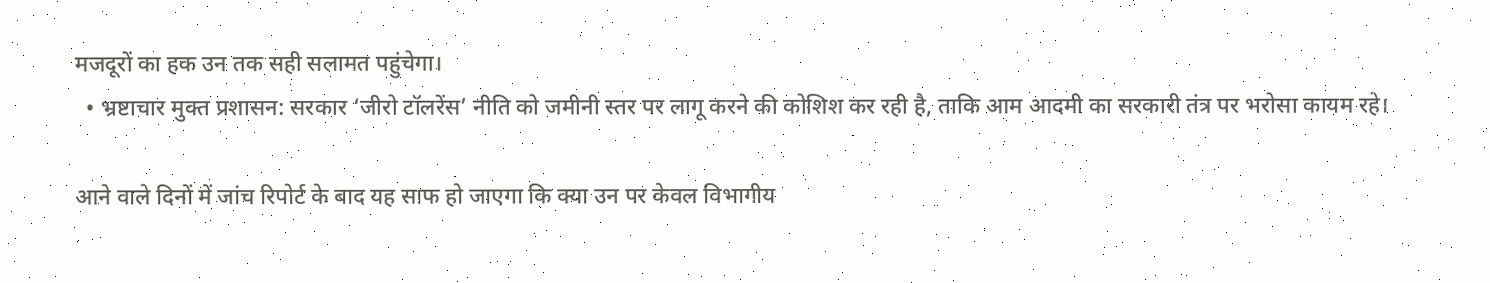मजदूरों का हक उन तक सही सलामत पहुंचेगा।
  • भ्रष्टाचार मुक्त प्रशासन: सरकार ‘जीरो टॉलरेंस’ नीति को जमीनी स्तर पर लागू करने की कोशिश कर रही है, ताकि आम आदमी का सरकारी तंत्र पर भरोसा कायम रहे।

आने वाले दिनों में जांच रिपोर्ट के बाद यह साफ हो जाएगा कि क्या उन पर केवल विभागीय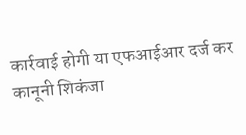कार्रवाई होगी या एफआईआर दर्ज कर कानूनी शिकंजा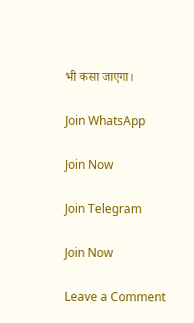भी कसा जाएगा।

Join WhatsApp

Join Now

Join Telegram

Join Now

Leave a Comment